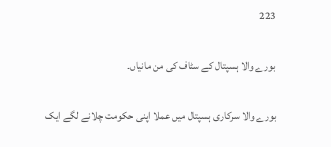223

بورے والا ہسپتال کے سٹاف کی من مانیاں۔

بورے والا سرکاری ہسپتال میں عملا اپنی حکومت چلانے لگے ایک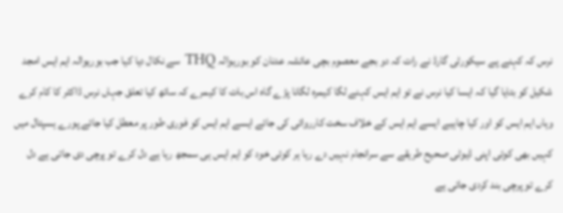نرس کہ کہنے پے سیکورٹی گارڈ نے رات کہ دو بجے معصوم بچی عائشہ عدنان کو بوریوالہ THQ سے نکال دیا کیا جب بوریوالہ ایم ایس امجد شکیل کو بتایا گیا کہ ایسا کیا نرس نے تو ایم ایس کہنے لگا کیمرہ لگانا پڑے گاہ اس بات کا کیمرے کہ ساتھ کیا تعلق جہاں نرس ڈاکٹر کا کام کرے وہاں ایم ایس کو اور کیا چاہیے ایسے ایم ایس کے خلاف سخت کارروائی کی جائے ایسے ایم ایس کو فوری طور پر معطل کیا جائے پورے ہسپتال میں کہیں بھی کوئی اپنی ڈیوٹی صحیح طریقے سے سرانجام نہیں دے رہا ہر کوئی خود کو ایم ایس ہی سمجھ رہا ہے دل کرے تو پرچی دی جاتی ہے دل کرے تو پرچی بند کردی جاتی ہے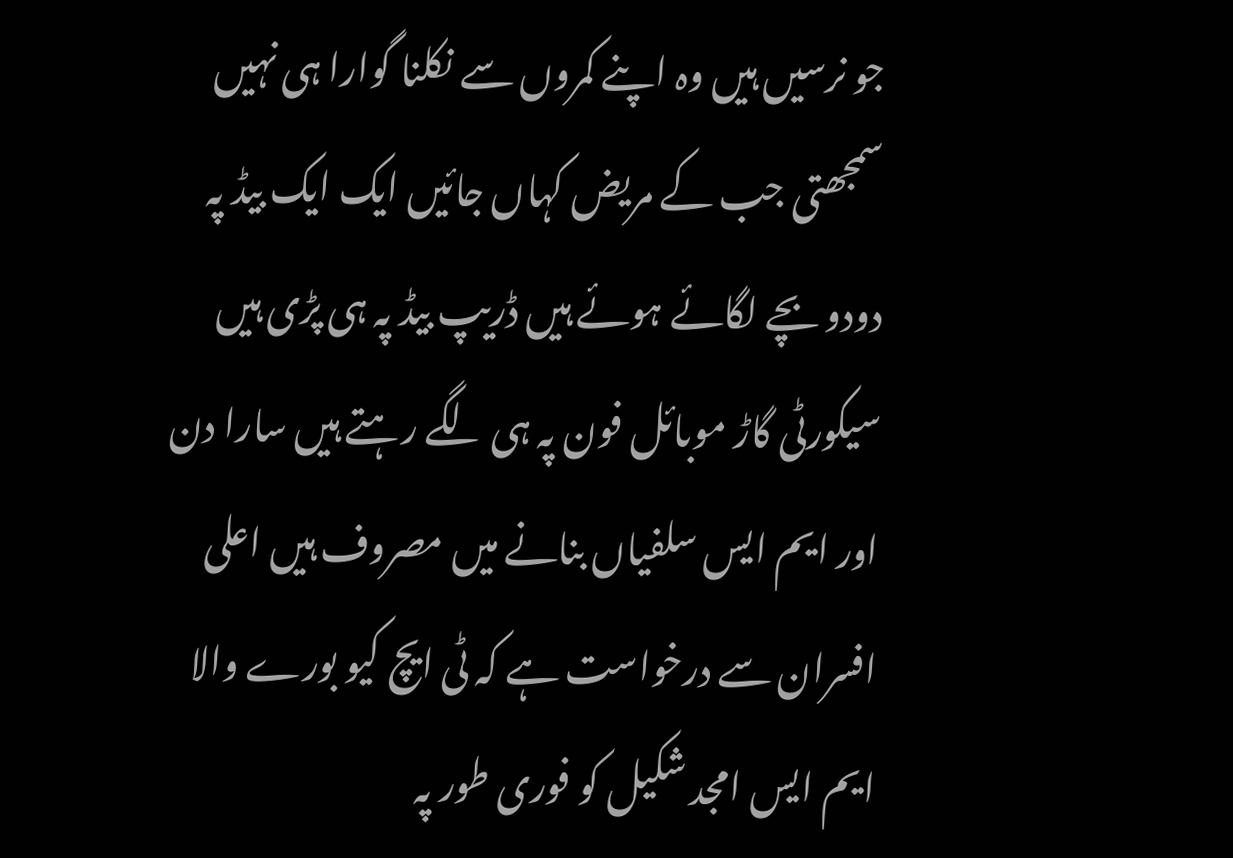جو نرسیں ہیں وہ اپنے کمروں سے نکلنا گوارا ہی نہیں سمجھتی جب کے مریض کہاں جائیں ایک ایک بیڈ پہ دودو بچے لگائے ہوئے ہیں ڈریپ بیڈ پہ ہی پڑی ہیں سیکورٹی گاڑ موبائل فون پہ ہی لگے رہتے ہیں سارا دن اور ایم ایس سلفیاں بنانے میں مصروف ہیں اعلی افسران سے درخواست ہے کہ ٹی ایچ کیو بورے والا ایم ایس امجد شکیل کو فوری طور پہ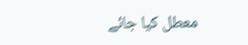معطل کیا جائے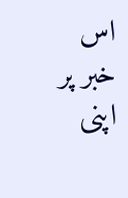اس خبر پر اپنی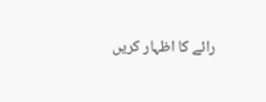رائے کا اظہار کریں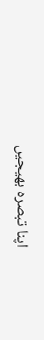اپنا تبصرہ بھیجیں